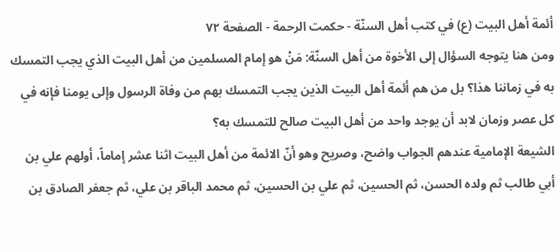أئمة أهل البيت (ع) في كتب أهل السنّة - حكمت الرحمة - الصفحة ٧٢
ومن هنا يتوجه السؤال إلى الأخوة من أهل السنّة: مَنْ هو إمام المسلمين من أهل البيت الذي يجب التمسك به في زماننا هذا؟ بل من هم أئمة أهل البيت الذين يجب التمسك بهم من وفاة الرسول وإلى يومنا فإنه في كل عصر وزمان لابد أن يوجد واحد من أهل البيت صالح للتمسك به؟
الشيعة الإمامية عندهم الجواب واضح، وصريح وهو أنّ الائمة من أهل البيت اثنا عشر إماماً، أولهم علي بن أبي طالب ثم ولده الحسن، ثم الحسين، ثم علي بن الحسين، ثم محمد الباقر بن علي، ثم جعفر الصادق بن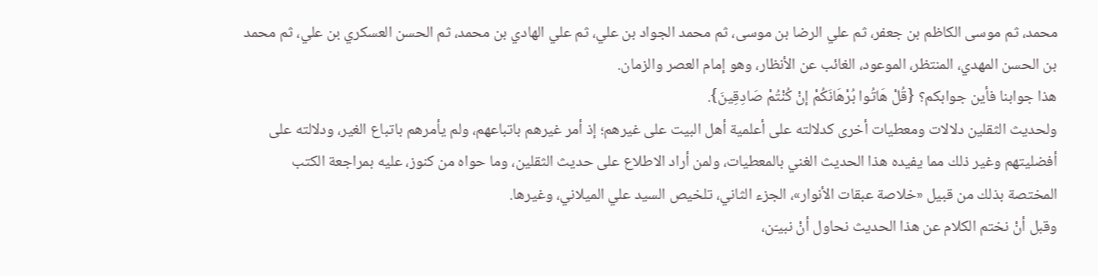محمد، ثم موسى الكاظم بن جعفر، ثم علي الرضا بن موسى، ثم محمد الجواد بن علي، ثم علي الهادي بن محمد، ثم الحسن العسكري بن علي، ثم محمد بن الحسن المهدي، المنتظر، الموعود، الغائب عن الأنظار، وهو إمام العصر والزمان.
هذا جوابنا فأين جوابكم؟ {قُلْ هَاتُوا بُرْهَانَكُمْ إنْ كُنْتُمْ صَادِقِينَ}.
ولحديث الثقلين دلالات ومعطيات أخرى كدلالته على أعلمية أهل البيت على غيرهم؛ إذ أمر غيرهم باتباعهم، ولم يأمرهم باتباع الغير، ودلالته على أفضليتهم وغير ذلك مما يفيده هذا الحديث الغني بالمعطيات، ولمن أراد الاطلاع على حديث الثقلين، وما حواه من كنوز، عليه بمراجعة الكتب المختصة بذلك من قبيل «خلاصة عبقات الأنوار»، الجزء الثاني، تلخيص السيد علي الميلاني، وغيرها.
وقبل أنْ نختم الكلام عن هذا الحديث نحاول أنْ نبيـّن،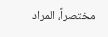مختصراً، المراد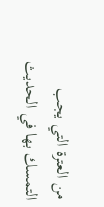من العترة التي يجب التمسك بها في الحديث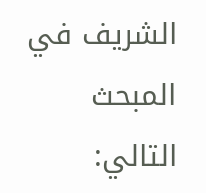الشريف في المبحث التالي: